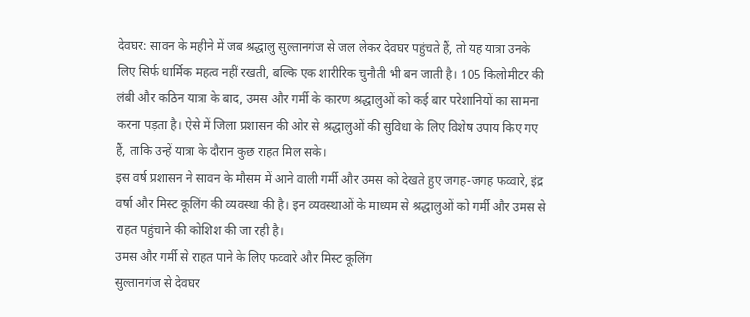देवघर: सावन के महीने में जब श्रद्धालु सुल्तानगंज से जल लेकर देवघर पहुंचते हैं, तो यह यात्रा उनके लिए सिर्फ धार्मिक महत्व नहीं रखती, बल्कि एक शारीरिक चुनौती भी बन जाती है। 105 किलोमीटर की लंबी और कठिन यात्रा के बाद, उमस और गर्मी के कारण श्रद्धालुओं को कई बार परेशानियों का सामना करना पड़ता है। ऐसे में जिला प्रशासन की ओर से श्रद्धालुओं की सुविधा के लिए विशेष उपाय किए गए हैं, ताकि उन्हें यात्रा के दौरान कुछ राहत मिल सके।
इस वर्ष प्रशासन ने सावन के मौसम में आने वाली गर्मी और उमस को देखते हुए जगह-जगह फव्वारे, इंद्र वर्षा और मिस्ट कूलिंग की व्यवस्था की है। इन व्यवस्थाओं के माध्यम से श्रद्धालुओं को गर्मी और उमस से राहत पहुंचाने की कोशिश की जा रही है।
उमस और गर्मी से राहत पाने के लिए फव्वारे और मिस्ट कूलिंग
सुल्तानगंज से देवघर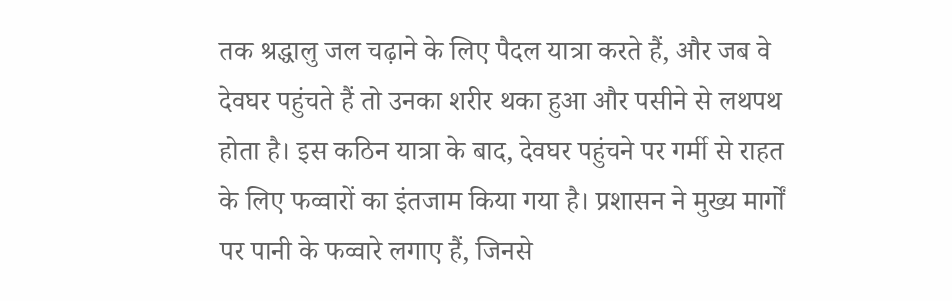तक श्रद्धालु जल चढ़ाने के लिए पैदल यात्रा करते हैं, और जब वे देवघर पहुंचते हैं तो उनका शरीर थका हुआ और पसीने से लथपथ होता है। इस कठिन यात्रा के बाद, देवघर पहुंचने पर गर्मी से राहत के लिए फव्वारों का इंतजाम किया गया है। प्रशासन ने मुख्य मार्गों पर पानी के फव्वारे लगाए हैं, जिनसे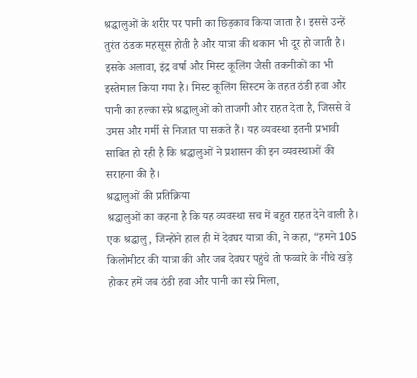श्रद्धालुओं के शरीर पर पानी का छिड़काव किया जाता है। इससे उन्हें तुरंत ठंडक महसूस होती है और यात्रा की थकान भी दूर हो जाती है।
इसके अलावा, इंद्र वर्षा और मिस्ट कूलिंग जैसी तकनीकों का भी इस्तेमाल किया गया है। मिस्ट कूलिंग सिस्टम के तहत ठंडी हवा और पानी का हल्का स्प्रे श्रद्धालुओं को ताजगी और राहत देता है, जिससे वे उमस और गर्मी से निजात पा सकते हैं। यह व्यवस्था इतनी प्रभावी साबित हो रही है कि श्रद्धालुओं ने प्रशासन की इन व्यवस्थाओं की सराहना की है।
श्रद्धालुओं की प्रतिक्रिया
श्रद्धालुओं का कहना है कि यह व्यवस्था सच में बहुत राहत देने वाली है। एक श्रद्धालु, जिन्होंने हाल ही में देवघर यात्रा की, ने कहा, “हमने 105 किलोमीटर की यात्रा की और जब देवघर पहुंचे तो फव्वारे के नीचे खड़े होकर हमें जब ठंडी हवा और पानी का स्प्रे मिला,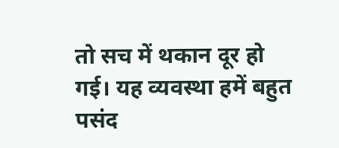तो सच में थकान दूर हो गई। यह व्यवस्था हमें बहुत पसंद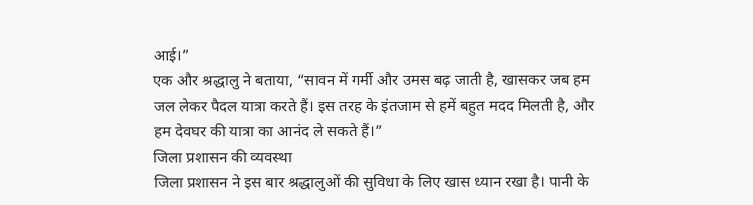आई।”
एक और श्रद्धालु ने बताया, “सावन में गर्मी और उमस बढ़ जाती है, खासकर जब हम जल लेकर पैदल यात्रा करते हैं। इस तरह के इंतजाम से हमें बहुत मदद मिलती है, और हम देवघर की यात्रा का आनंद ले सकते हैं।”
जिला प्रशासन की व्यवस्था
जिला प्रशासन ने इस बार श्रद्धालुओं की सुविधा के लिए खास ध्यान रखा है। पानी के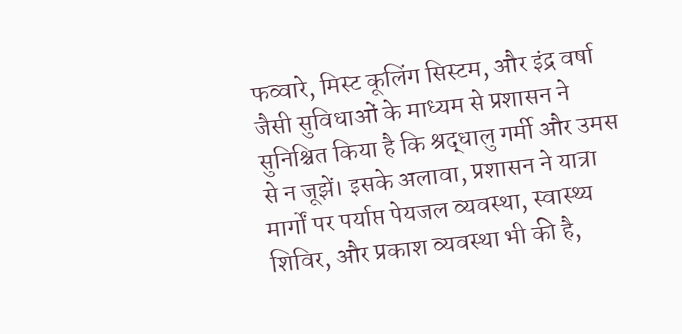फव्वारे, मिस्ट कूलिंग सिस्टम, और इंद्र वर्षा जैसी सुविधाओं के माध्यम से प्रशासन ने सुनिश्चित किया है कि श्रद्धालु गर्मी और उमस से न जूझें। इसके अलावा, प्रशासन ने यात्रा मार्गों पर पर्याप्त पेयजल व्यवस्था, स्वास्थ्य शिविर, और प्रकाश व्यवस्था भी की है,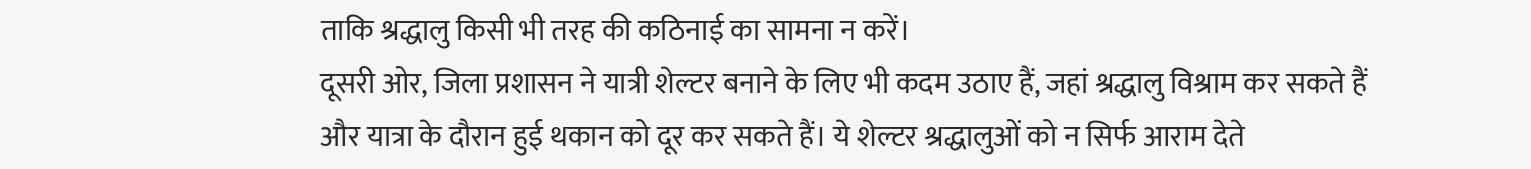ताकि श्रद्धालु किसी भी तरह की कठिनाई का सामना न करें।
दूसरी ओर, जिला प्रशासन ने यात्री शेल्टर बनाने के लिए भी कदम उठाए हैं, जहां श्रद्धालु विश्राम कर सकते हैं और यात्रा के दौरान हुई थकान को दूर कर सकते हैं। ये शेल्टर श्रद्धालुओं को न सिर्फ आराम देते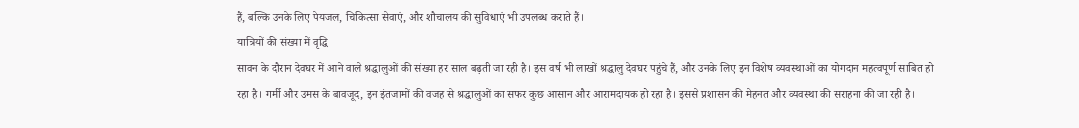हैं, बल्कि उनके लिए पेयजल, चिकित्सा सेवाएं, और शौचालय की सुविधाएं भी उपलब्ध कराते हैं।
यात्रियों की संख्या में वृद्धि
सावन के दौरान देवघर में आने वाले श्रद्धालुओं की संख्या हर साल बढ़ती जा रही है। इस वर्ष भी लाखों श्रद्धालु देवघर पहुंचे हैं, और उनके लिए इन विशेष व्यवस्थाओं का योगदान महत्वपूर्ण साबित हो रहा है। गर्मी और उमस के बावजूद, इन इंतजामों की वजह से श्रद्धालुओं का सफर कुछ आसान और आरामदायक हो रहा है। इससे प्रशासन की मेहनत और व्यवस्था की सराहना की जा रही है।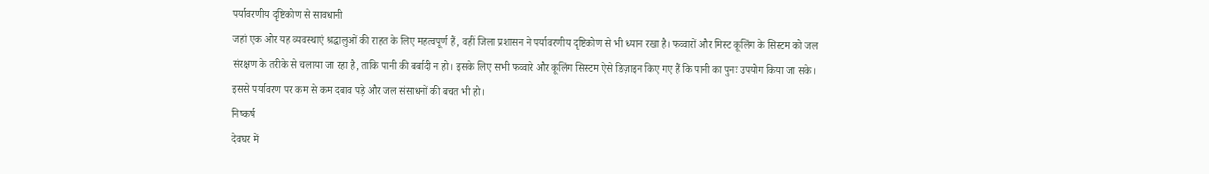पर्यावरणीय दृष्टिकोण से सावधानी
जहां एक ओर यह व्यवस्थाएं श्रद्धालुओं की राहत के लिए महत्वपूर्ण हैं, वहीं जिला प्रशासन ने पर्यावरणीय दृष्टिकोण से भी ध्यान रखा है। फव्वारों और मिस्ट कूलिंग के सिस्टम को जल संरक्षण के तरीके से चलाया जा रहा है, ताकि पानी की बर्बादी न हो। इसके लिए सभी फव्वारे और कूलिंग सिस्टम ऐसे डिज़ाइन किए गए हैं कि पानी का पुनः उपयोग किया जा सके। इससे पर्यावरण पर कम से कम दबाव पड़े और जल संसाधनों की बचत भी हो।
निष्कर्ष
देवघर में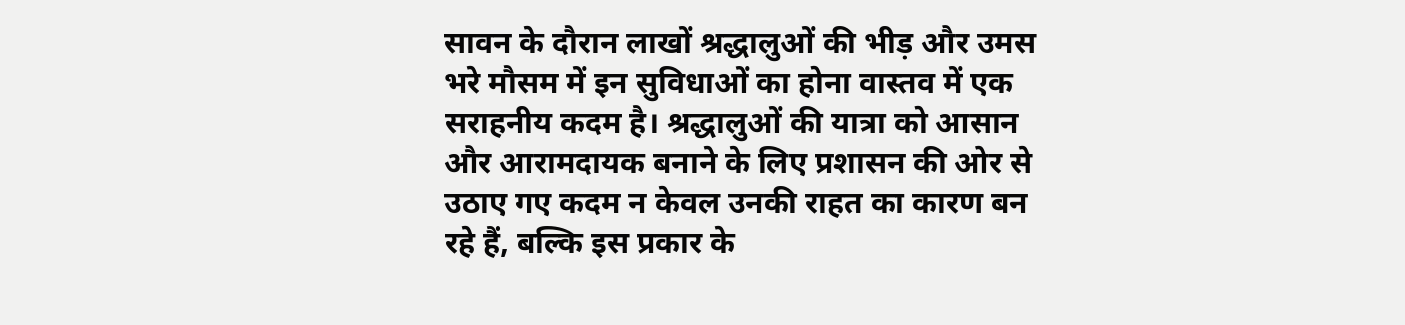सावन के दौरान लाखों श्रद्धालुओं की भीड़ और उमस भरे मौसम में इन सुविधाओं का होना वास्तव में एक सराहनीय कदम है। श्रद्धालुओं की यात्रा को आसान और आरामदायक बनाने के लिए प्रशासन की ओर से उठाए गए कदम न केवल उनकी राहत का कारण बन रहे हैं, बल्कि इस प्रकार के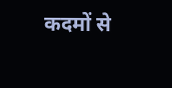कदमों से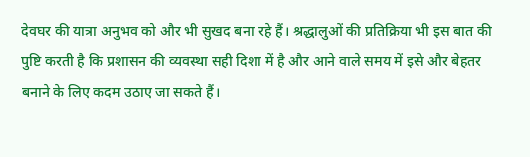देवघर की यात्रा अनुभव को और भी सुखद बना रहे हैं। श्रद्धालुओं की प्रतिक्रिया भी इस बात की पुष्टि करती है कि प्रशासन की व्यवस्था सही दिशा में है और आने वाले समय में इसे और बेहतर बनाने के लिए कदम उठाए जा सकते हैं।